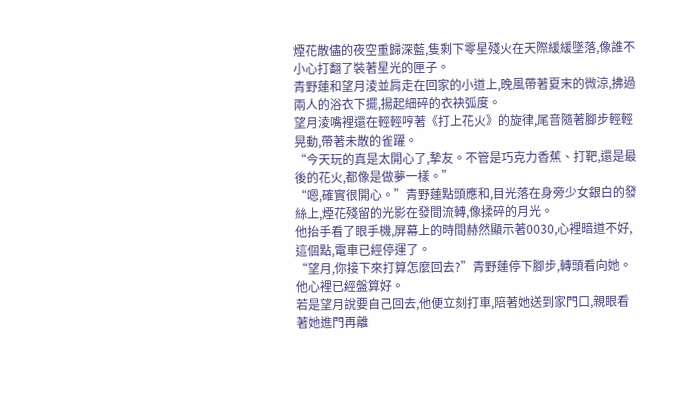煙花散儘的夜空重歸深藍,隻剩下零星殘火在天際緩緩墜落,像誰不小心打翻了裝著星光的匣子。
青野蓮和望月淩並肩走在回家的小道上,晚風帶著夏末的微涼,拂過兩人的浴衣下擺,揚起細碎的衣袂弧度。
望月淩嘴裡還在輕輕哼著《打上花火》的旋律,尾音隨著腳步輕輕晃動,帶著未散的雀躍。
“今天玩的真是太開心了,摯友。不管是巧克力香蕉、打靶,還是最後的花火,都像是做夢一樣。”
“嗯,確實很開心。”青野蓮點頭應和,目光落在身旁少女銀白的發絲上,煙花殘留的光影在發間流轉,像揉碎的月光。
他抬手看了眼手機,屏幕上的時間赫然顯示著0030,心裡暗道不好,這個點,電車已經停運了。
“望月,你接下來打算怎麼回去?”青野蓮停下腳步,轉頭看向她。
他心裡已經盤算好。
若是望月說要自己回去,他便立刻打車,陪著她送到家門口,親眼看著她進門再離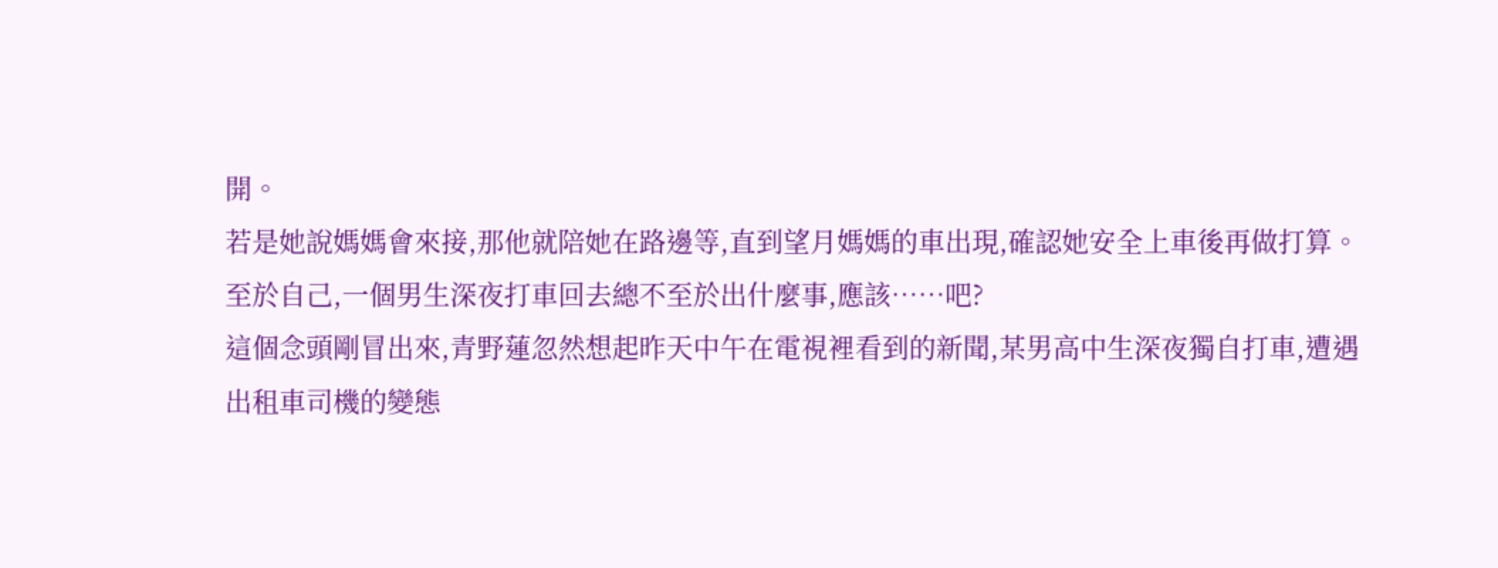開。
若是她說媽媽會來接,那他就陪她在路邊等,直到望月媽媽的車出現,確認她安全上車後再做打算。
至於自己,一個男生深夜打車回去總不至於出什麼事,應該……吧?
這個念頭剛冒出來,青野蓮忽然想起昨天中午在電視裡看到的新聞,某男高中生深夜獨自打車,遭遇出租車司機的變態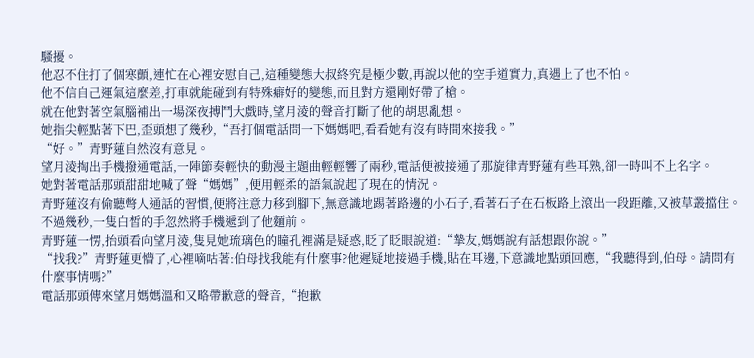騷擾。
他忍不住打了個寒顫,連忙在心裡安慰自己,這種變態大叔終究是極少數,再說以他的空手道實力,真遇上了也不怕。
他不信自己運氣這麼差,打車就能碰到有特殊癖好的變態,而且對方還剛好帶了槍。
就在他對著空氣腦補出一場深夜搏鬥大戲時,望月淩的聲音打斷了他的胡思亂想。
她指尖輕點著下巴,歪頭想了幾秒,“吾打個電話問一下媽媽吧,看看她有沒有時間來接我。”
“好。”青野蓮自然沒有意見。
望月淩掏出手機撥通電話,一陣節奏輕快的動漫主題曲輕輕響了兩秒,電話便被接通了那旋律青野蓮有些耳熟,卻一時叫不上名字。
她對著電話那頭甜甜地喊了聲“媽媽”,便用輕柔的語氣說起了現在的情況。
青野蓮沒有偷聽彆人通話的習慣,便將注意力移到腳下,無意識地踢著路邊的小石子,看著石子在石板路上滾出一段距離,又被草叢擋住。
不過幾秒,一隻白皙的手忽然將手機遞到了他麵前。
青野蓮一愣,抬頭看向望月淩,隻見她琉璃色的瞳孔裡滿是疑惑,眨了眨眼說道:“摯友,媽媽說有話想跟你說。”
“找我?”青野蓮更懵了,心裡嘀咕著:伯母找我能有什麼事?他遲疑地接過手機,貼在耳邊,下意識地點頭回應,“我聽得到,伯母。請問有什麼事情嗎?”
電話那頭傳來望月媽媽溫和又略帶歉意的聲音,“抱歉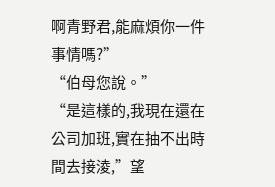啊青野君,能麻煩你一件事情嗎?”
“伯母您說。”
“是這樣的,我現在還在公司加班,實在抽不出時間去接淩,”望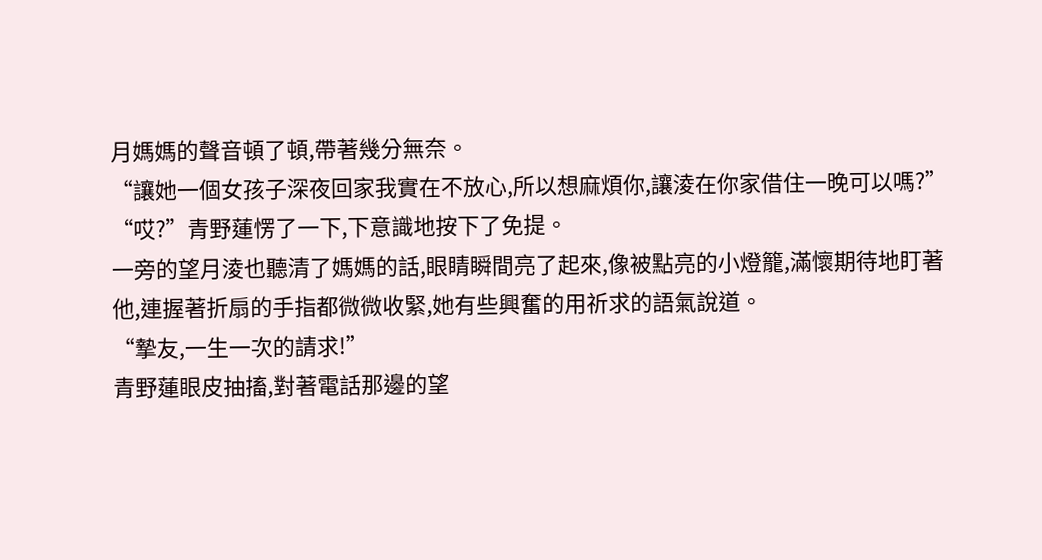月媽媽的聲音頓了頓,帶著幾分無奈。
“讓她一個女孩子深夜回家我實在不放心,所以想麻煩你,讓淩在你家借住一晚可以嗎?”
“哎?”青野蓮愣了一下,下意識地按下了免提。
一旁的望月淩也聽清了媽媽的話,眼睛瞬間亮了起來,像被點亮的小燈籠,滿懷期待地盯著他,連握著折扇的手指都微微收緊,她有些興奮的用祈求的語氣說道。
“摯友,一生一次的請求!”
青野蓮眼皮抽搐,對著電話那邊的望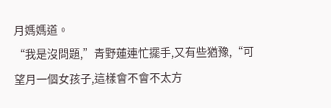月媽媽道。
“我是沒問題,”青野蓮連忙擺手,又有些猶豫,“可望月一個女孩子,這樣會不會不太方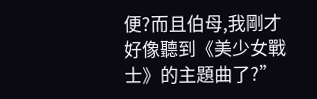便?而且伯母,我剛才好像聽到《美少女戰士》的主題曲了?”